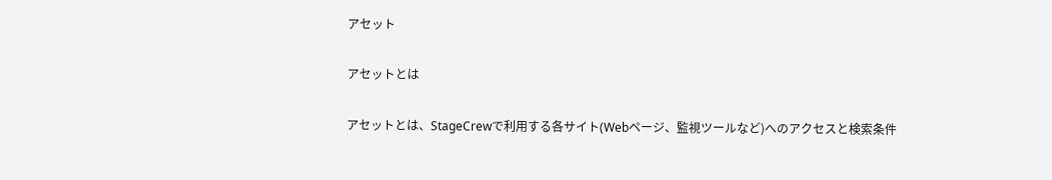アセット

アセットとは

アセットとは、StageCrewで利用する各サイト(Webページ、監視ツールなど)へのアクセスと検索条件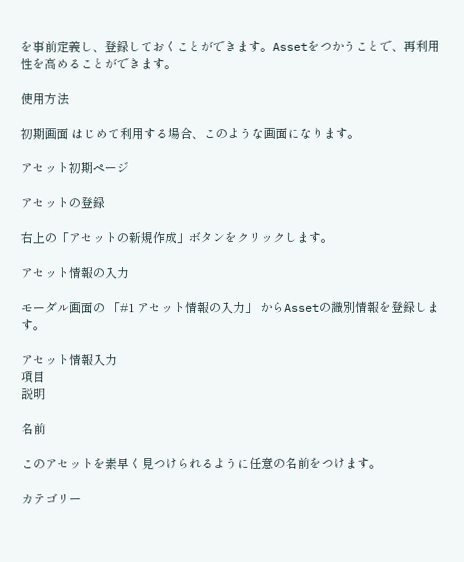を事前定義し、登録しておくことができます。Assetをつかうことで、再利用性を高めることができます。

使用方法

初期画面 はじめて利用する場合、このような画面になります。

アセット初期ページ

アセットの登録

右上の「アセットの新規作成」ボタンをクリックします。

アセット情報の入力

モーダル画面の 「#1 アセット情報の入力」 からAssetの識別情報を登録します。

アセット情報入力
項目
説明

名前

このアセットを素早く見つけられるように任意の名前をつけます。

カテゴリー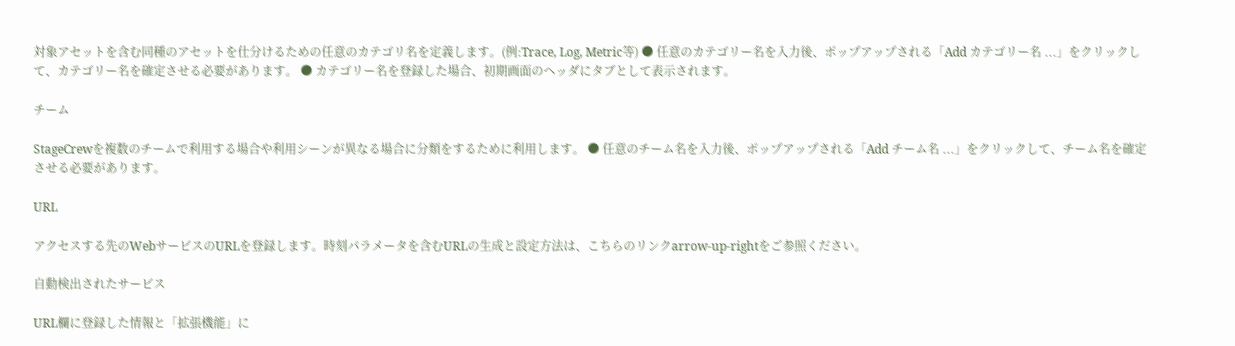対象アセットを含む同種のアセットを仕分けるための任意のカテゴリ名を定義します。(例:Trace, Log, Metric等) ● 任意のカテゴリー名を入力後、ポップアップされる「Add カテゴリー名 ...」をクリックして、カテゴリー名を確定させる必要があります。 ● カテゴリー名を登録した場合、初期画面のヘッダにタブとして表示されます。

チーム

StageCrewを複数のチームで利用する場合や利用シーンが異なる場合に分類をするために利用します。 ● 任意のチーム名を入力後、ポップアップされる「Add チーム名 ...」をクリックして、チーム名を確定させる必要があります。

URL

アクセスする先のWebサービスのURLを登録します。時刻パラメータを含むURLの生成と設定方法は、こちらのリンクarrow-up-rightをご参照ください。

自動検出されたサービス

URL欄に登録した情報と「拡張機能」に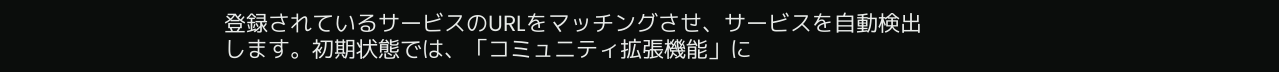登録されているサービスのURLをマッチングさせ、サービスを自動検出します。初期状態では、「コミュニティ拡張機能」に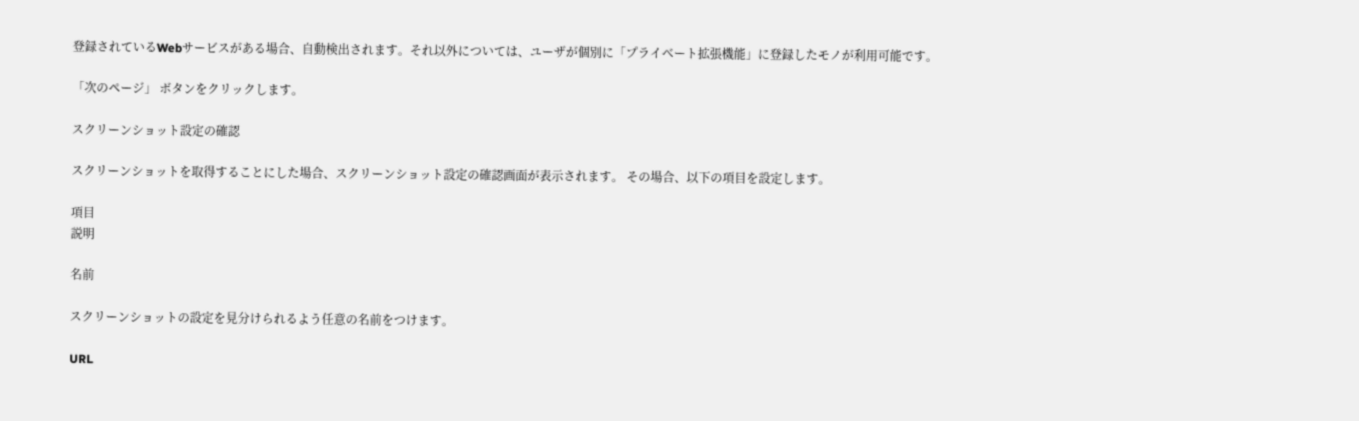登録されているWebサービスがある場合、自動検出されます。それ以外については、ユーザが個別に「プライベート拡張機能」に登録したモノが利用可能です。

「次のページ」 ボタンをクリックします。

スクリーンショット設定の確認

スクリーンショットを取得することにした場合、スクリーンショット設定の確認画面が表示されます。 その場合、以下の項目を設定します。

項目
説明

名前

スクリーンショットの設定を見分けられるよう任意の名前をつけます。

URL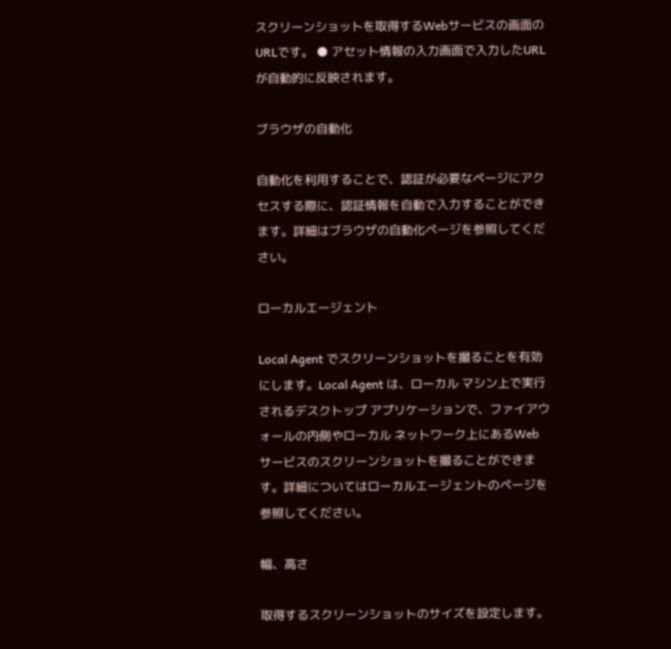スクリーンショットを取得するWebサービスの画面のURLです。 ● アセット情報の入力画面で入力したURLが自動的に反映されます。

ブラウザの自動化

自動化を利用することで、認証が必要なページにアクセスする際に、認証情報を自動で入力することができます。詳細はブラウザの自動化ページを参照してください。

ローカルエージェント

Local Agent でスクリーンショットを撮ることを有効にします。Local Agent は、ローカル マシン上で実行されるデスクトップ アプリケーションで、ファイアウォールの内側やローカル ネットワーク上にあるWebサービスのスクリーンショットを撮ることができます。詳細についてはローカルエージェントのページを参照してください。

幅、高さ

取得するスクリーンショットのサイズを設定します。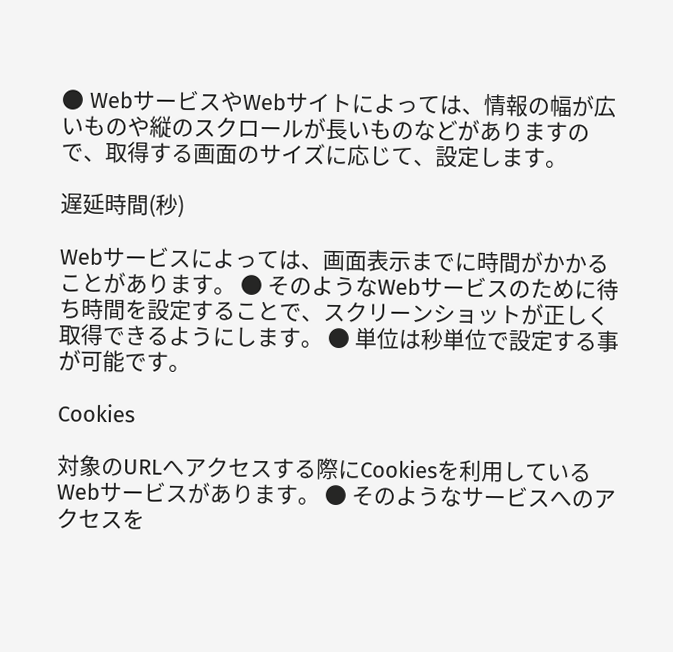● WebサービスやWebサイトによっては、情報の幅が広いものや縦のスクロールが長いものなどがありますので、取得する画面のサイズに応じて、設定します。

遅延時間(秒)

Webサービスによっては、画面表示までに時間がかかることがあります。 ● そのようなWebサービスのために待ち時間を設定することで、スクリーンショットが正しく取得できるようにします。 ● 単位は秒単位で設定する事が可能です。

Cookies

対象のURLへアクセスする際にCookiesを利用しているWebサービスがあります。 ● そのようなサービスへのアクセスを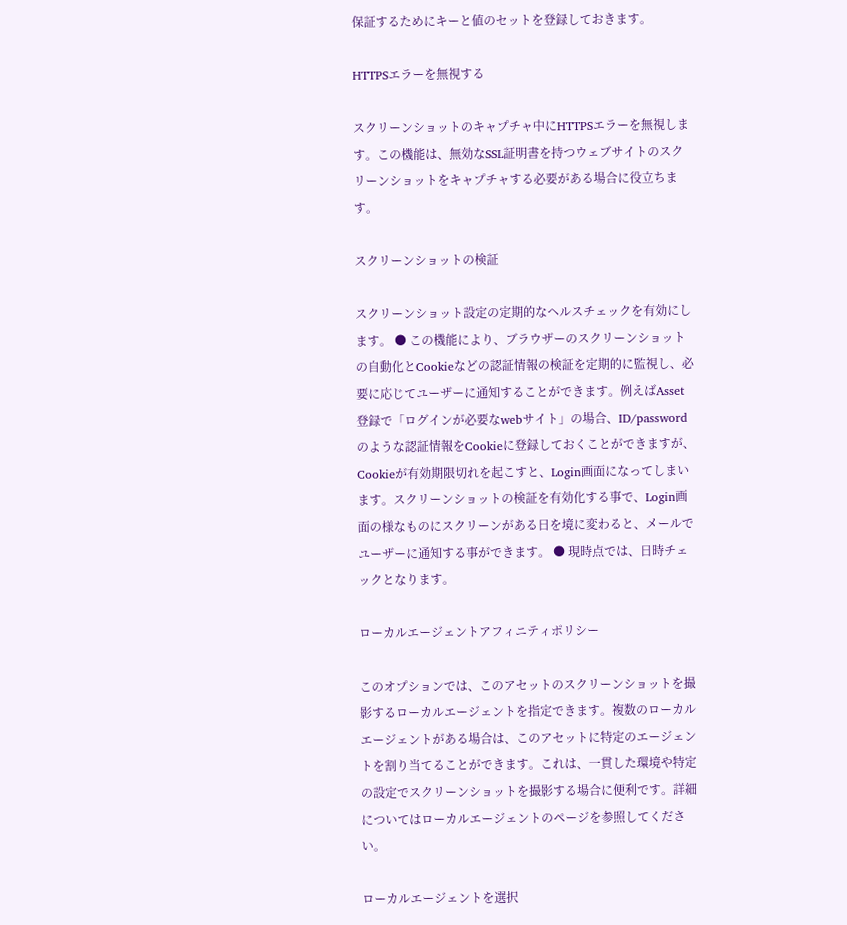保証するためにキーと値のセットを登録しておきます。

HTTPSエラーを無視する

スクリーンショットのキャプチャ中にHTTPSエラーを無視します。この機能は、無効なSSL証明書を持つウェブサイトのスクリーンショットをキャプチャする必要がある場合に役立ちます。

スクリーンショットの検証

スクリーンショット設定の定期的なヘルスチェックを有効にします。 ● この機能により、ブラウザーのスクリーンショットの自動化とCookieなどの認証情報の検証を定期的に監視し、必要に応じてユーザーに通知することができます。例えばAsset登録で「ログインが必要なwebサイト」の場合、ID/passwordのような認証情報をCookieに登録しておくことができますが、Cookieが有効期限切れを起こすと、Login画面になってしまいます。スクリーンショットの検証を有効化する事で、Login画面の様なものにスクリーンがある日を境に変わると、メールでユーザーに通知する事ができます。 ● 現時点では、日時チェックとなります。

ローカルエージェントアフィニティポリシー

このオプションでは、このアセットのスクリーンショットを撮影するローカルエージェントを指定できます。複数のローカルエージェントがある場合は、このアセットに特定のエージェントを割り当てることができます。これは、一貫した環境や特定の設定でスクリーンショットを撮影する場合に便利です。詳細についてはローカルエージェントのページを参照してください。

ローカルエージェントを選択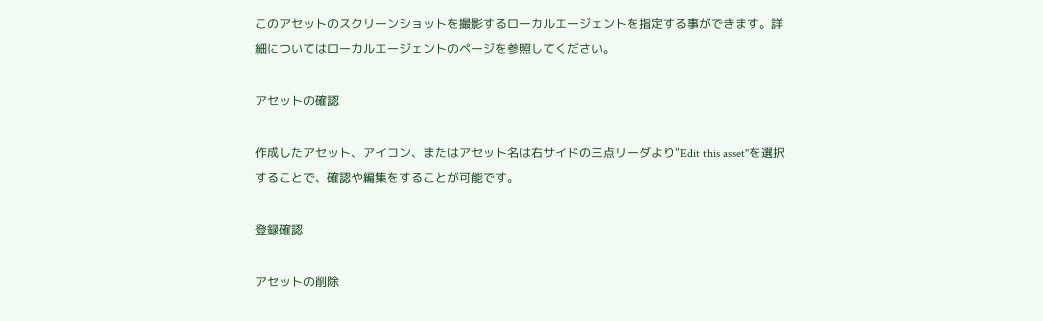このアセットのスクリーンショットを撮影するローカルエージェントを指定する事ができます。詳細についてはローカルエージェントのページを参照してください。

アセットの確認

作成したアセット、アイコン、またはアセット名は右サイドの三点リーダより"Edit this asset"を選択することで、確認や編集をすることが可能です。

登録確認

アセットの削除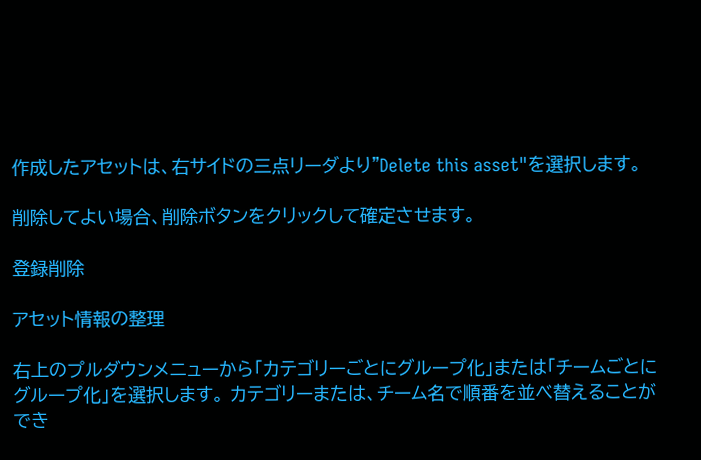作成したアセットは、右サイドの三点リーダより"Delete this asset"を選択します。

削除してよい場合、削除ボタンをクリックして確定させます。

登録削除

アセット情報の整理

右上のプルダウンメニューから「カテゴリーごとにグループ化」または「チームごとにグループ化」を選択します。 カテゴリーまたは、チーム名で順番を並べ替えることができ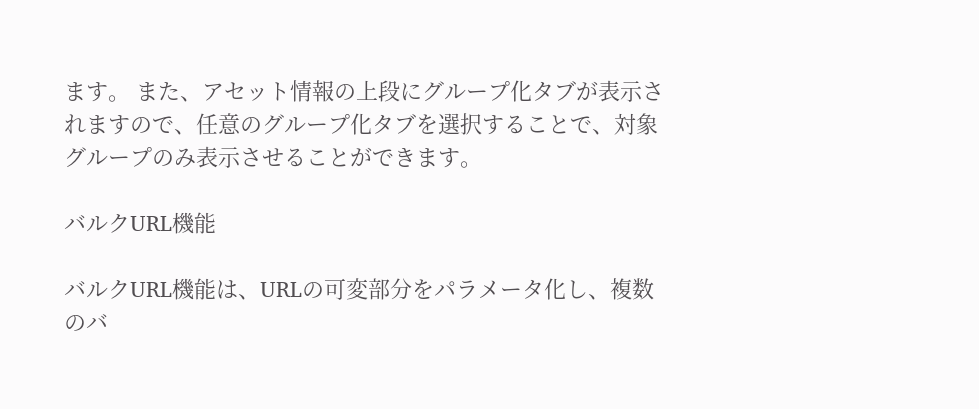ます。 また、アセット情報の上段にグループ化タブが表示されますので、任意のグループ化タブを選択することで、対象グループのみ表示させることができます。

バルクURL機能

バルクURL機能は、URLの可変部分をパラメータ化し、複数のバ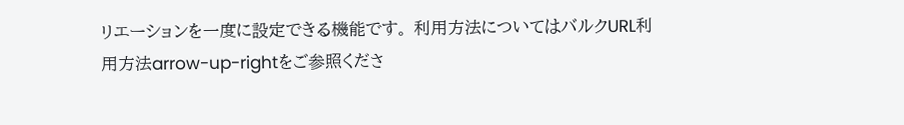リエーションを一度に設定できる機能です。 利用方法についてはバルクURL利用方法arrow-up-rightをご参照くださ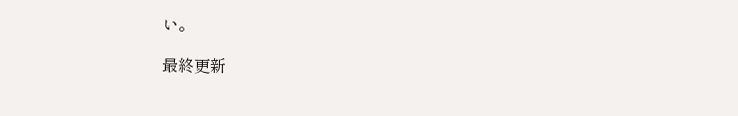い。

最終更新